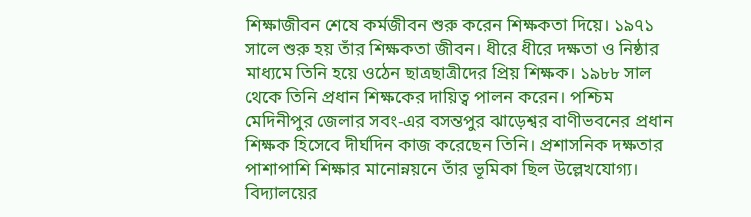শিক্ষাজীবন শেষে কর্মজীবন শুরু করেন শিক্ষকতা দিয়ে। ১৯৭১ সালে শুরু হয় তাঁর শিক্ষকতা জীবন। ধীরে ধীরে দক্ষতা ও নিষ্ঠার মাধ্যমে তিনি হয়ে ওঠেন ছাত্রছাত্রীদের প্রিয় শিক্ষক। ১৯৮৮ সাল থেকে তিনি প্রধান শিক্ষকের দায়িত্ব পালন করেন। পশ্চিম মেদিনীপুর জেলার সবং-এর বসন্তপুর ঝাড়েশ্বর বাণীভবনের প্রধান শিক্ষক হিসেবে দীর্ঘদিন কাজ করেছেন তিনি। প্রশাসনিক দক্ষতার পাশাপাশি শিক্ষার মানোন্নয়নে তাঁর ভূমিকা ছিল উল্লেখযোগ্য। বিদ্যালয়ের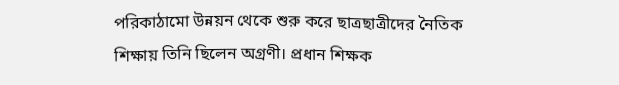পরিকাঠামো উন্নয়ন থেকে শুরু করে ছাত্রছাত্রীদের নৈতিক শিক্ষায় তিনি ছিলেন অগ্রণী। প্রধান শিক্ষক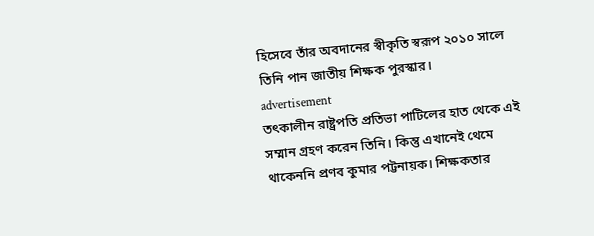হিসেবে তাঁর অবদানের স্বীকৃতি স্বরূপ ২০১০ সালে তিনি পান জাতীয় শিক্ষক পুরস্কার।
advertisement
তৎকালীন রাষ্ট্রপতি প্রতিভা পাটিলের হাত থেকে এই সম্মান গ্রহণ করেন তিনি। কিন্তু এখানেই থেমে থাকেননি প্রণব কুমার পট্টনায়ক। শিক্ষকতার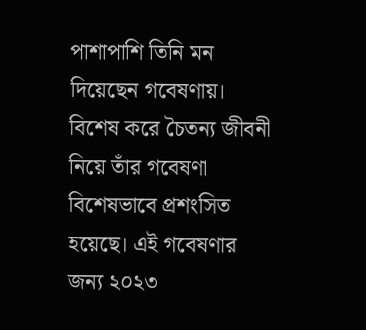পাশাপাশি তিনি মন দিয়েছেন গবেষণায়। বিশেষ করে চৈতন্য জীবনী নিয়ে তাঁর গবেষণা বিশেষভাবে প্রশংসিত হয়েছে। এই গবেষণার জন্য ২০২৩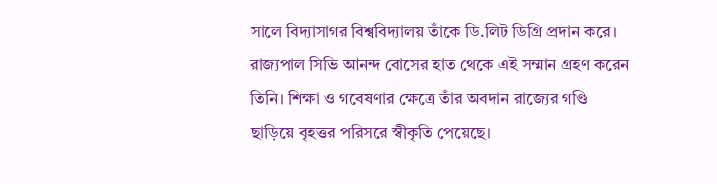সালে বিদ্যাসাগর বিশ্ববিদ্যালয় তাঁকে ডি.লিট ডিগ্রি প্রদান করে। রাজ্যপাল সিভি আনন্দ বোসের হাত থেকে এই সম্মান গ্রহণ করেন তিনি। শিক্ষা ও গবেষণার ক্ষেত্রে তাঁর অবদান রাজ্যের গণ্ডি ছাড়িয়ে বৃহত্তর পরিসরে স্বীকৃতি পেয়েছে।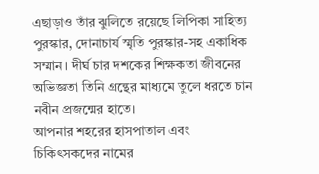এছাড়াও তাঁর ঝুলিতে রয়েছে লিপিকা সাহিত্য পুরস্কার, দোনাচার্য স্মৃতি পুরস্কার-সহ একাধিক সম্মান। দীর্ঘ চার দশকের শিক্ষকতা জীবনের অভিজ্ঞতা তিনি গ্রন্থের মাধ্যমে তুলে ধরতে চান নবীন প্রজন্মের হাতে।
আপনার শহরের হাসপাতাল এবং চিকিৎসকদের নামের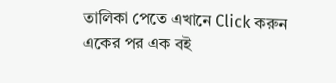তালিকা পেতে এখানে Click করুন
একের পর এক বই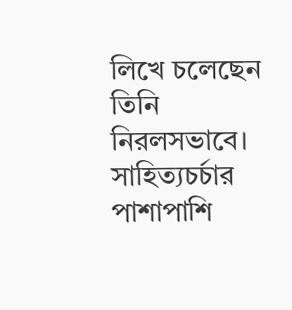লিখে চলেছেন তিনি নিরলসভাবে। সাহিত্যচর্চার পাশাপাশি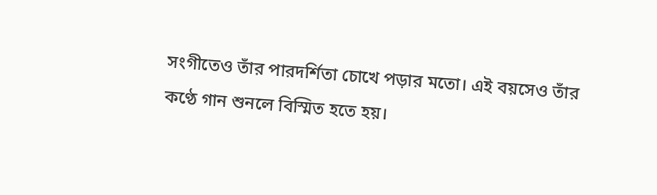সংগীতেও তাঁর পারদর্শিতা চোখে পড়ার মতো। এই বয়সেও তাঁর কণ্ঠে গান শুনলে বিস্মিত হতে হয়।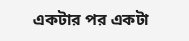একটার পর একটা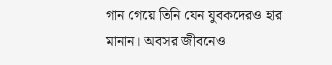গান গেয়ে তিনি যেন যুবকদেরও হার মানান। অবসর জীবনেও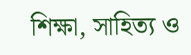শিক্ষা, সাহিত্য ও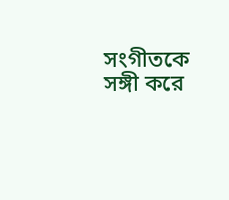সংগীতকে সঙ্গী করে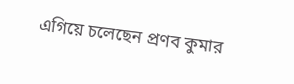এগিয়ে চলেছেন প্রণব কুমার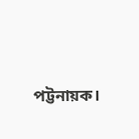পট্টনায়ক।